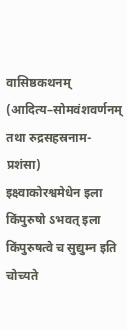वासिष्ठकथनम् (आदित्य–सोमवंशवर्णनम् तथा रुद्रसहस्रनाम-प्रशंसा)
इक्ष्वाकोरश्वमेधेन इला किंपुरुषो ऽभवत् इला किंपुरुषत्वे च सुद्युम्न इति चोच्यते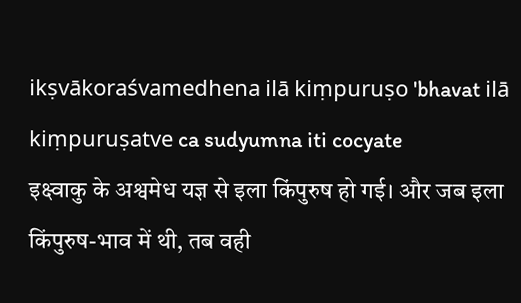ikṣvākoraśvamedhena ilā kiṃpuruṣo 'bhavat ilā kiṃpuruṣatve ca sudyumna iti cocyate
इक्ष्वाकु के अश्वमेध यज्ञ से इला किंपुरुष हो गई। और जब इला किंपुरुष-भाव में थी, तब वही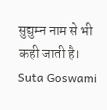सुद्युम्न नाम से भी कही जाती है।
Suta Goswami